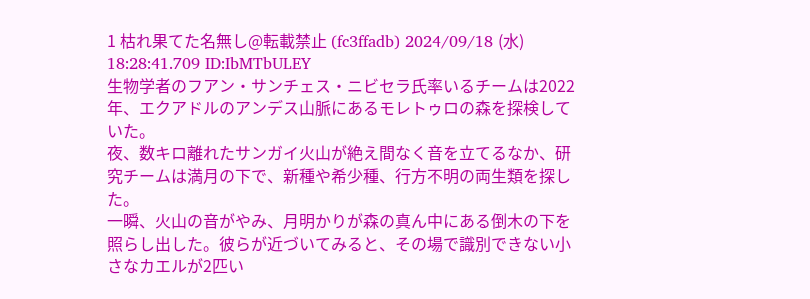1 枯れ果てた名無し@転載禁止 (fc3ffadb) 2024/09/18 (水) 18:28:41.709 ID:IbMTbULEY
生物学者のフアン・サンチェス・ニビセラ氏率いるチームは2022年、エクアドルのアンデス山脈にあるモレトゥロの森を探検していた。
夜、数キロ離れたサンガイ火山が絶え間なく音を立てるなか、研究チームは満月の下で、新種や希少種、行方不明の両生類を探した。
一瞬、火山の音がやみ、月明かりが森の真ん中にある倒木の下を照らし出した。彼らが近づいてみると、その場で識別できない小さなカエルが2匹い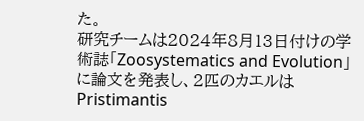た。
研究チームは2024年8月13日付けの学術誌「Zoosystematics and Evolution」に論文を発表し、2匹のカエルはPristimantis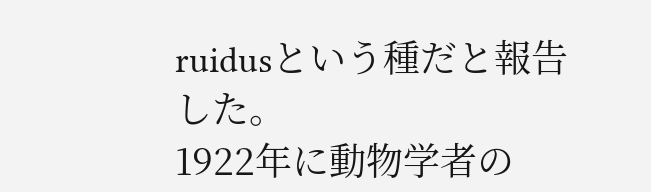ruidusという種だと報告した。
1922年に動物学者の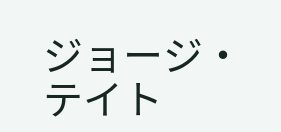ジョージ・テイト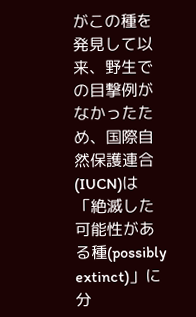がこの種を発見して以来、野生での目撃例がなかったため、国際自然保護連合(IUCN)は「絶滅した可能性がある種(possibly extinct)」に分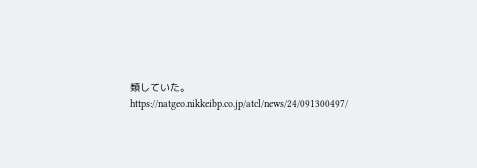類していた。
https://natgeo.nikkeibp.co.jp/atcl/news/24/091300497/